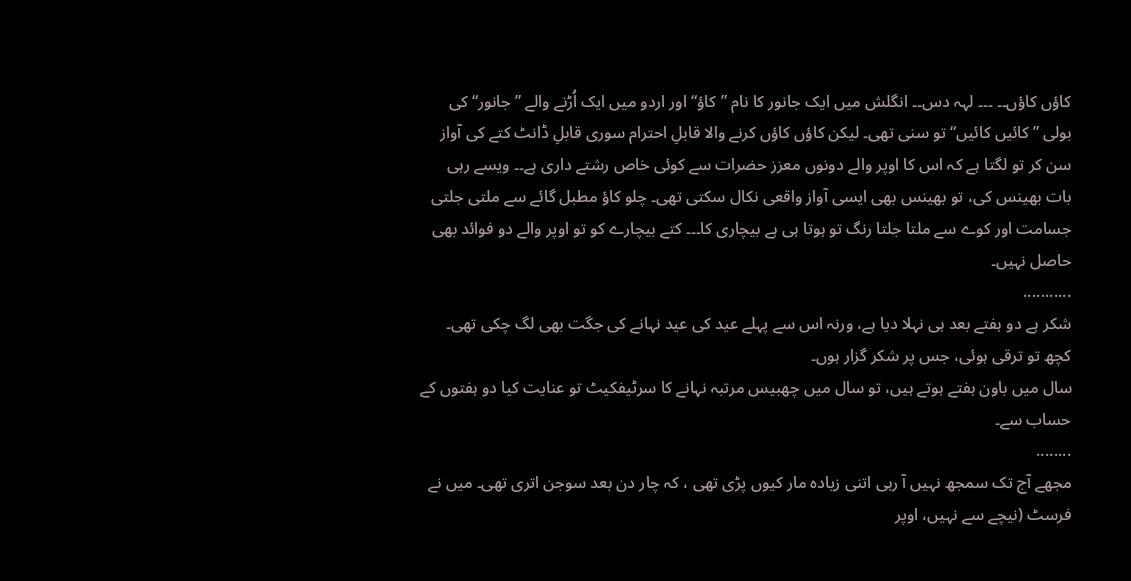کاؤں کاؤں۔۔ ۔۔۔ لہہ دس۔۔ انگلش میں ایک جانور کا نام ”کاؤ“ اور اردو میں ایک اُڑنے والے ”جانور“ کی بولی ”کائیں کائیں“ تو سنی تھی۔ لیکن کاؤں کاؤں کرنے والا قابلِ احترام سوری قابلِ ڈانٹ کتے کی آواز سن کر تو لگتا ہے کہ اس کا اوپر والے دونوں معزز حضرات سے کوئی خاص رشتے داری ہے۔۔ ویسے رہی بات بھینس کی، تو بھینس بھی ایسی آواز واقعی نکال سکتی تھی۔ چلو کاؤ مطبل گائے سے ملتی جلتی جسامت اور کوے سے ملتا جلتا رنگ تو ہوتا ہی ہے بیچاری کا۔۔۔ کتے بیچارے کو تو اوپر والے دو فوائد بھی حاصل نہیں۔
...........
شکر ہے دو ہفتے بعد ہی نہلا دیا ہے، ورنہ اس سے پہلے عید کی عید نہانے کی جگت بھی لگ چکی تھی۔
کچھ تو ترقی ہوئی، جس پر شکر گزار ہوں۔
سال میں باون ہفتے ہوتے ہیں، تو سال میں چھبیس مرتبہ نہانے کا سرٹیفکیٹ تو عنایت کیا دو ہفتوں کے حساب سے۔
........
مجھے آج تک سمجھ نہیں آ رہی اتنی زیادہ مار کیوں پڑی تھی ، کہ چار دن بعد سوجن اتری تھی۔ میں نے فرسٹ (نیچے سے نہیں، اوپر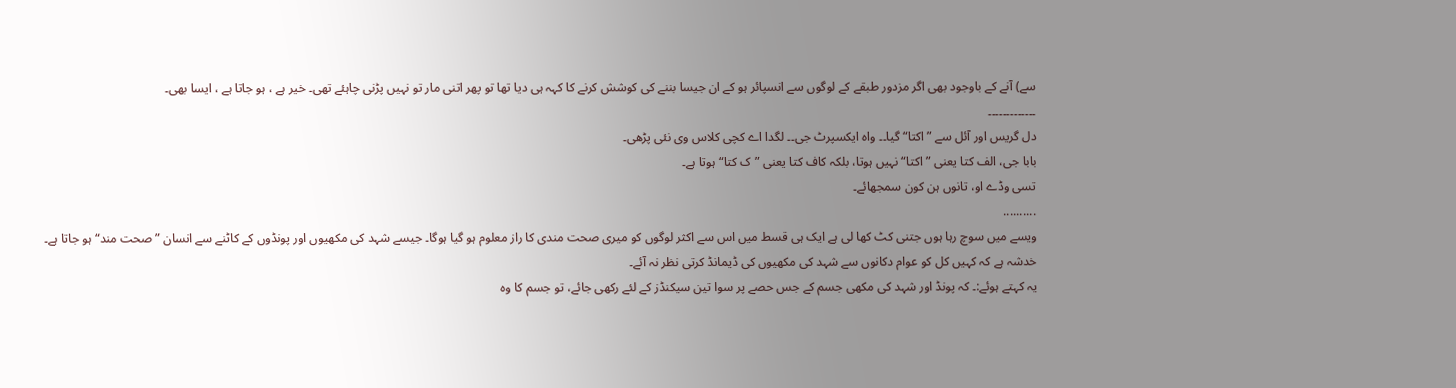سے) آنے کے باوجود بھی اگر مزدور طبقے کے لوگوں سے انسپائر ہو کے ان جیسا بننے کی کوشش کرنے کا کہہ ہی دیا تھا تو پھر اتنی مار تو نہیں پڑنی چاہئے تھی۔ خیر ہے ، ہو جاتا ہے ، ایسا بھی۔
۔۔۔۔۔۔۔۔۔۔۔۔۔
دل گریس اور آئل سے ”اکتا“ گیا۔۔ واہ ایکسپرٹ جی۔۔ لگدا اے کچی کلاس وی نئی پڑھی۔
بابا جی، الف کتا یعنی ”اکتا“ نہیں ہوتا، بلکہ کاف کتا یعنی ”ک کتا“ ہوتا ہے۔
تسی وڈے او، تانوں ہن کون سمجھائے۔
..........
ویسے میں سوچ رہا ہوں جتنی کٹ کھا لی ہے ایک ہی قسط میں اس سے اکثر لوگوں کو میری صحت مندی کا راز معلوم ہو گیا ہوگا۔ جیسے شہد کی مکھیوں اور پونڈوں کے کاٹنے سے انسان ”صحت مند“ ہو جاتا ہے۔
خدشہ ہے کہ کہیں کل کو عوام دکانوں سے شہد کی مکھیوں کی ڈیمانڈ کرتی نظر نہ آئے۔
یہ کہتے ہوئے:۔ کہ پونڈ اور شہد کی مکھی جسم کے جس حصے پر سوا تین سیکنڈز کے لئے رکھی جائے، تو جسم کا وہ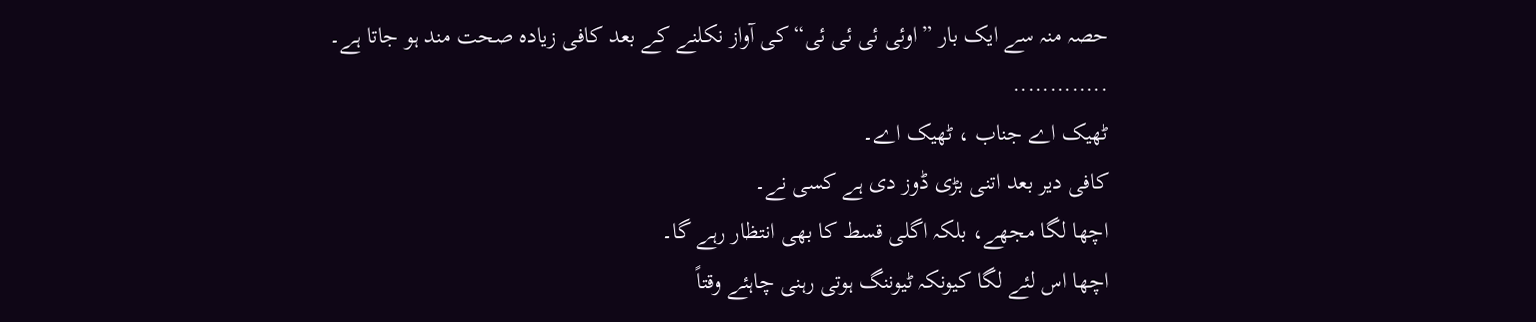حصہ منہ سے ایک بار ”اوئی ئی ئی ئی“ کی آواز نکلنے کے بعد کافی زیادہ صحت مند ہو جاتا ہے۔
.............
ٹھیک اے جناب ، ٹھیک اے۔
کافی دیر بعد اتنی بڑی ڈوز دی ہے کسی نے۔
اچھا لگا مجھے، بلکہ اگلی قسط کا بھی انتظار رہے گا۔
اچھا اس لئے لگا کیونکہ ٹیوننگ ہوتی رہنی چاہئے وقتاً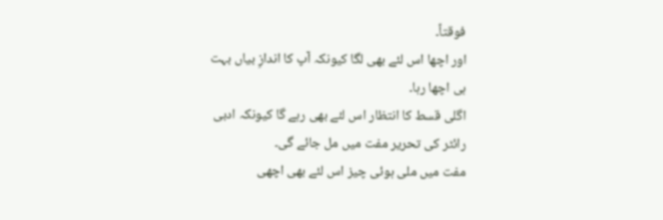فوقتاً۔
اور اچھا اس لئے بھی لگا کیونکہ آپ کا اندازِ بیاں بہت ہی اچھا رہا۔
اگلی قسط کا انتظار اس لئے بھی رہے گا کیونکہ ادبی رائٹر کی تحریر مفت میں مل جائے گی۔
مفت میں ملی ہوئی چیز اس لئے بھی اچھی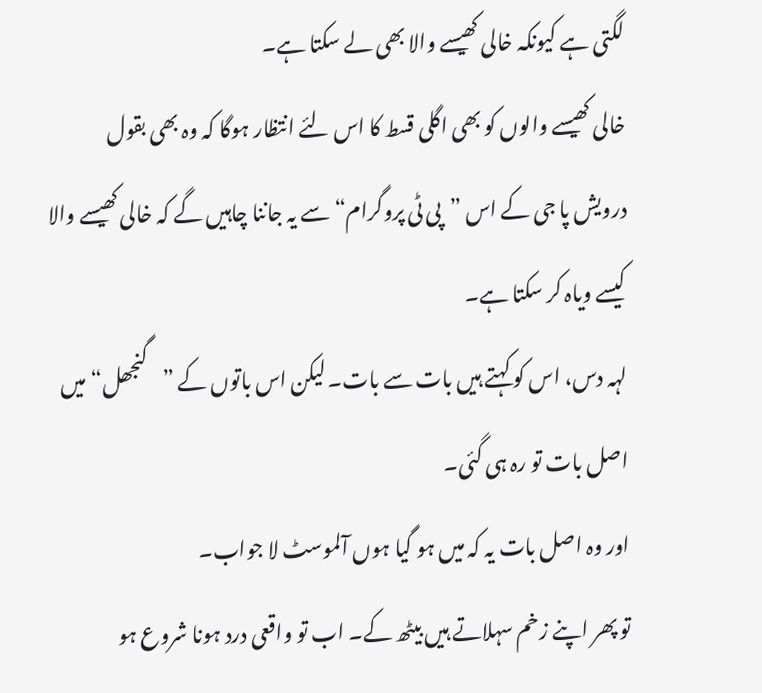لگتی ہے کیونکہ خالی کھیسے والا بھی لے سکتا ہے۔
خالی کھیسے والوں کو بھی اگلی قسط کا اس لئے انتظار ہوگا کہ وہ بھی بقول درویش پا جی کے اس ”پی ٹی پروگرام“ سے یہ جاننا چاہیں گے کہ خالی کھیسے والا کیسے ویاہ کر سکتا ہے۔
لہہ دس، اس کو کہتے ہیں بات سے بات۔ لیکن اس باتوں کے ”گنجھل“ میں اصل بات تو رہ ہی گئی۔
اور وہ اصل بات یہ کہ میں ہو گیا ہوں آلموسٹ لا جواب۔
تو پھر اپنے زخم سہلاتے ہیں بیٹھ کے۔ اب تو واقعی درد ہونا شروع ہو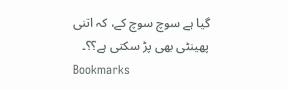گیا ہے سوچ سوچ کے، کہ اتنی پھینٹی بھی پڑ سکتی ہے؟؟۔
Bookmarks